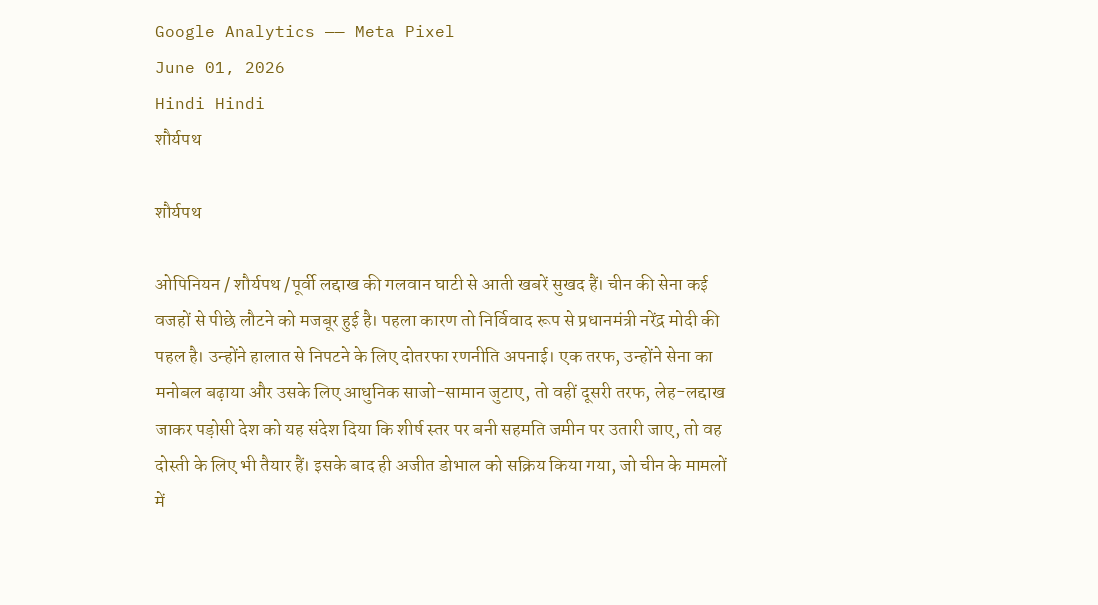Google Analytics —— Meta Pixel
June 01, 2026
Hindi Hindi
शौर्यपथ

शौर्यपथ

ओपिनियन / शौर्यपथ /पूर्वी लद्दाख की गलवान घाटी से आती खबरें सुखद हैं। चीन की सेना कई वजहों से पीछे लौटने को मजबूर हुई है। पहला कारण तो निर्विवाद रूप से प्रधानमंत्री नरेंद्र मोदी की पहल है। उन्होंने हालात से निपटने के लिए दोतरफा रणनीति अपनाई। एक तरफ, उन्होंने सेना का मनोबल बढ़ाया और उसके लिए आधुनिक साजो-सामान जुटाए, तो वहीं दूसरी तरफ, लेह-लद्दाख जाकर पड़ोसी देश को यह संदेश दिया कि शीर्ष स्तर पर बनी सहमति जमीन पर उतारी जाए, तो वह दोस्ती के लिए भी तैयार हैं। इसके बाद ही अजीत डोभाल को सक्रिय किया गया, जो चीन के मामलों में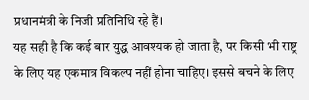प्रधानमंत्री के निजी प्रतिनिधि रहे हैं।
यह सही है कि कई बार युद्ध आवश्यक हो जाता है, पर किसी भी राष्ट्र के लिए यह एकमात्र विकल्प नहीं होना चाहिए। इससे बचने के लिए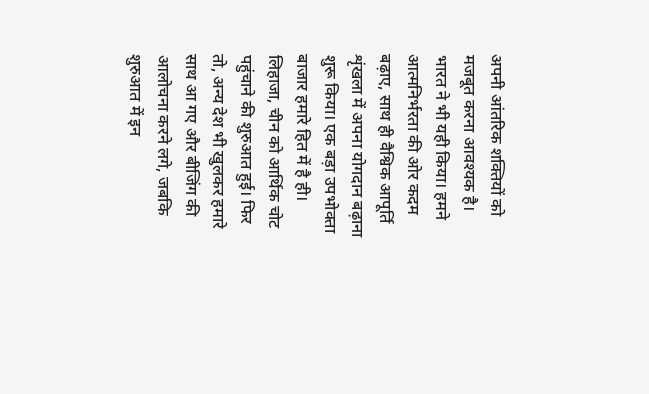अपनी आंतरिक शक्तियों को मजबूत करना आवश्यक है। भारत ने भी यही किया। हमने आत्मनिर्भरता की ओर कदम बढ़ाए, साथ ही वैश्विक आपूर्ति शृंखला में अपना योगदान बढ़ाना शुरू किया। एक बड़ा उपभोक्ता बाजार हमारे हित में है ही। लिहाजा, चीन को आर्थिक चोट पहुंचाने की शुरुआत हुई। फिर तो, अन्य देश भी खुलकर हमारे साथ आ गए और बीजिंग की आलोचना करने लगे, जबकि शुरुआत में इन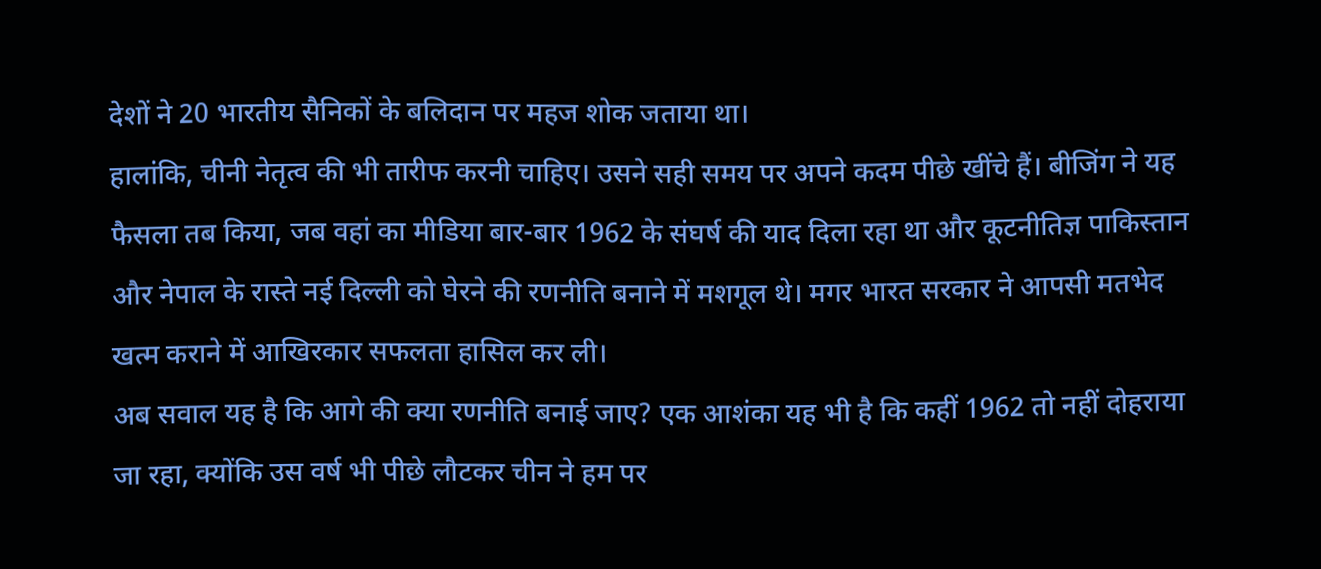देशों ने 20 भारतीय सैनिकों के बलिदान पर महज शोक जताया था।
हालांकि, चीनी नेतृत्व की भी तारीफ करनी चाहिए। उसने सही समय पर अपने कदम पीछे खींचे हैं। बीजिंग ने यह फैसला तब किया, जब वहां का मीडिया बार-बार 1962 के संघर्ष की याद दिला रहा था और कूटनीतिज्ञ पाकिस्तान और नेपाल के रास्ते नई दिल्ली को घेरने की रणनीति बनाने में मशगूल थे। मगर भारत सरकार ने आपसी मतभेद खत्म कराने में आखिरकार सफलता हासिल कर ली।
अब सवाल यह है कि आगे की क्या रणनीति बनाई जाए? एक आशंका यह भी है कि कहीं 1962 तो नहीं दोहराया जा रहा, क्योंकि उस वर्ष भी पीछे लौटकर चीन ने हम पर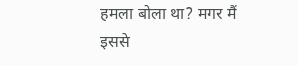हमला बोला था? मगर मैं इससे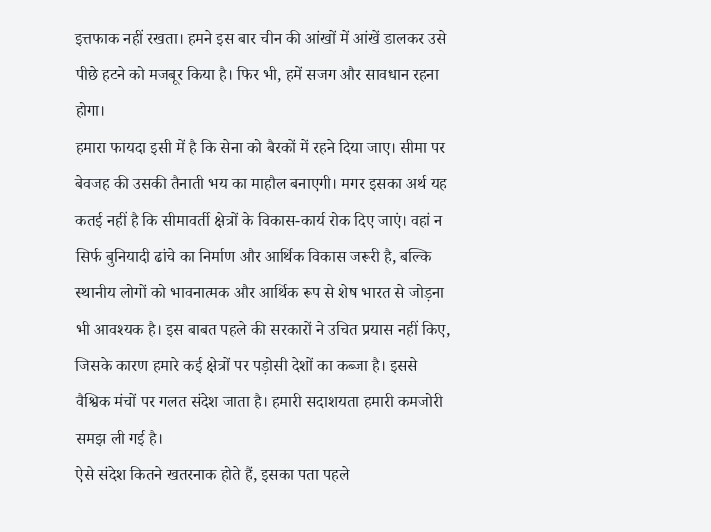इत्तफाक नहीं रखता। हमने इस बार चीन की आंखों में आंखें डालकर उसे पीछे हटने को मजबूर किया है। फिर भी, हमें सजग और सावधान रहना होगा।
हमारा फायदा इसी में है कि सेना को बैरकों में रहने दिया जाए। सीमा पर बेवजह की उसकी तैनाती भय का माहौल बनाएगी। मगर इसका अर्थ यह कतई नहीं है कि सीमावर्ती क्षेत्रों के विकास-कार्य रोक दिए जाएं। वहां न सिर्फ बुनियादी ढांचे का निर्माण और आर्थिक विकास जरूरी है, बल्कि स्थानीय लोगों को भावनात्मक और आर्थिक रूप से शेष भारत से जोड़ना भी आवश्यक है। इस बाबत पहले की सरकारों ने उचित प्रयास नहीं किए, जिसके कारण हमारे कई क्षेत्रों पर पड़ोसी देशों का कब्जा है। इससे वैश्विक मंचों पर गलत संदेश जाता है। हमारी सदाशयता हमारी कमजोरी समझ ली गई है।
ऐसे संदेश कितने खतरनाक होते हैं, इसका पता पहले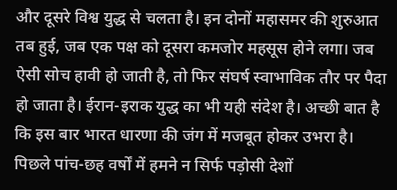और दूसरे विश्व युद्ध से चलता है। इन दोनों महासमर की शुरुआत तब हुई, जब एक पक्ष को दूसरा कमजोर महसूस होने लगा। जब ऐसी सोच हावी हो जाती है, तो फिर संघर्ष स्वाभाविक तौर पर पैदा हो जाता है। ईरान-इराक युद्ध का भी यही संदेश है। अच्छी बात है कि इस बार भारत धारणा की जंग में मजबूत होकर उभरा है। पिछले पांच-छह वर्षों में हमने न सिर्फ पड़ोसी देशों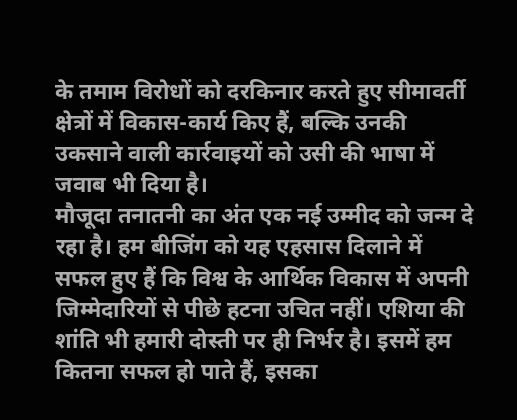के तमाम विरोधों को दरकिनार करते हुए सीमावर्ती क्षेत्रों में विकास-कार्य किए हैं, बल्कि उनकी उकसाने वाली कार्रवाइयों को उसी की भाषा में जवाब भी दिया है।
मौजूदा तनातनी का अंत एक नई उम्मीद को जन्म दे रहा है। हम बीजिंग को यह एहसास दिलाने में सफल हुए हैं कि विश्व के आर्थिक विकास में अपनी जिम्मेदारियों से पीछे हटना उचित नहीं। एशिया की शांति भी हमारी दोस्ती पर ही निर्भर है। इसमें हम कितना सफल हो पाते हैं, इसका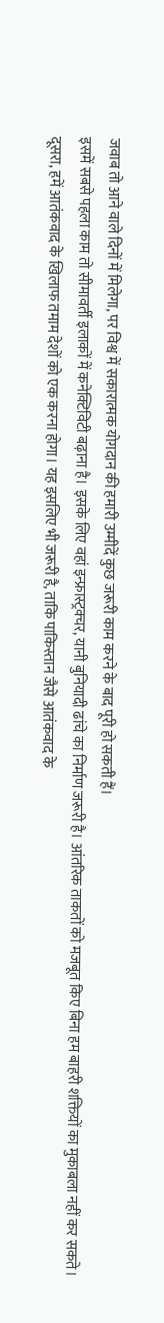जवाब तो आने वाले दिनों में मिलेगा, पर विश्व में सकारात्मक योगदान की हमारी उम्मीदें कुछ जरूरी काम करने के बाद पूरी हो सकती हैं।
इसमें सबसे पहला काम तो सीमावर्ती इलाकों में कनेक्टिविटी बढ़ाना है। इसके लिए वहां इन्फ्रास्ट्रक्चर, यानी बुनियादी ढांचे का निर्माण जरूरी है। आंतरिक ताकतों को मजबूत किए बिना हम बाहरी शक्तियों का मुकाबला नहीं कर सकते। दूसरा, हमें आतंकवाद के खिलाफ तमाम देशों को एक करना होगा। यह इसलिए भी जरूरी है, ताकि पाकिस्तान जैसे आतंकवाद के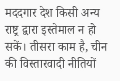मददगार देश किसी अन्य राष्ट्र द्वारा इस्तेमाल न हो सकें। तीसरा काम है, चीन की विस्तारवादी नीतियों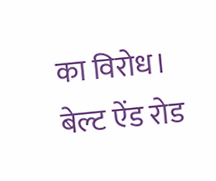का विरोध। बेल्ट ऐंड रोड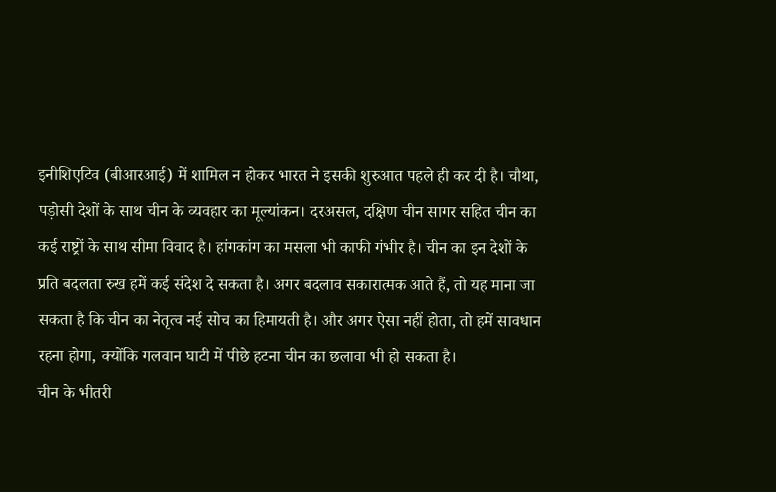इनीशिएटिव (बीआरआई) में शामिल न होकर भारत ने इसकी शुरुआत पहले ही कर दी है। चौथा, पड़ोसी देशों के साथ चीन के व्यवहार का मूल्यांकन। दरअसल, दक्षिण चीन सागर सहित चीन का कई राष्ट्रों के साथ सीमा विवाद है। हांगकांग का मसला भी काफी गंभीर है। चीन का इन देशों के प्रति बदलता रुख हमें कई संदेश दे सकता है। अगर बदलाव सकारात्मक आते हैं, तो यह माना जा सकता है कि चीन का नेतृत्व नई सोच का हिमायती है। और अगर ऐसा नहीं होता, तो हमें सावधान रहना होगा, क्योंकि गलवान घाटी में पीछे हटना चीन का छलावा भी हो सकता है।
चीन के भीतरी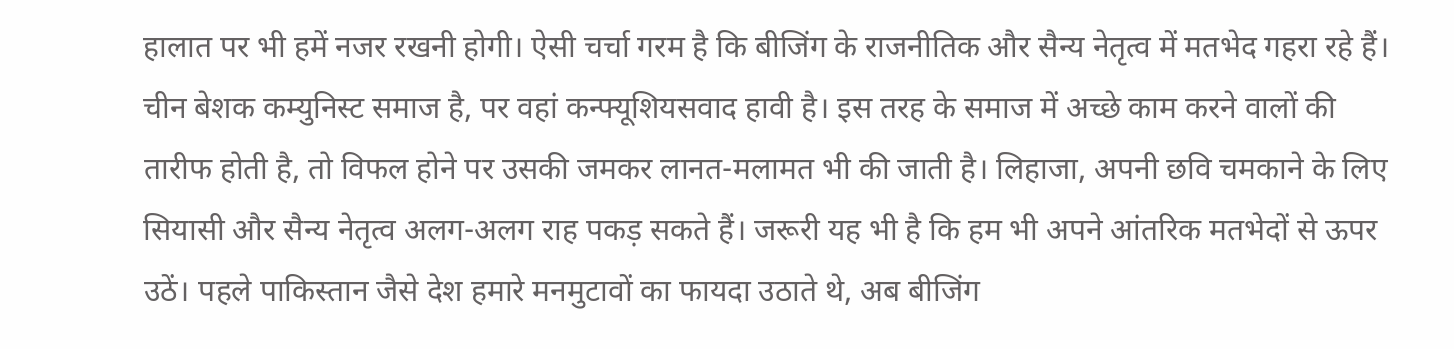हालात पर भी हमें नजर रखनी होगी। ऐसी चर्चा गरम है कि बीजिंग के राजनीतिक और सैन्य नेतृत्व में मतभेद गहरा रहे हैं। चीन बेशक कम्युनिस्ट समाज है, पर वहां कन्फ्यूशियसवाद हावी है। इस तरह के समाज में अच्छे काम करने वालों की तारीफ होती है, तो विफल होने पर उसकी जमकर लानत-मलामत भी की जाती है। लिहाजा, अपनी छवि चमकाने के लिए सियासी और सैन्य नेतृत्व अलग-अलग राह पकड़ सकते हैं। जरूरी यह भी है कि हम भी अपने आंतरिक मतभेदों से ऊपर उठें। पहले पाकिस्तान जैसे देश हमारे मनमुटावों का फायदा उठाते थे, अब बीजिंग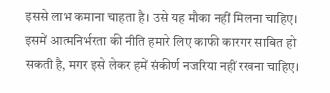इससे लाभ कमाना चाहता है। उसे यह मौका नहीं मिलना चाहिए।
इसमें आत्मनिर्भरता की नीति हमारे लिए काफी कारगर साबित हो सकती है, मगर इसे लेकर हमें संकीर्ण नजरिया नहीं रखना चाहिए।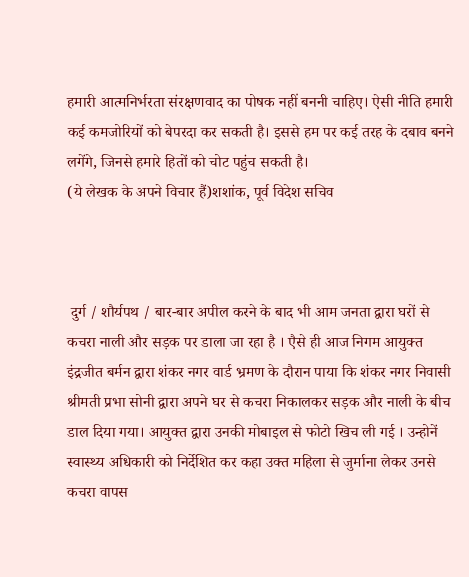हमारी आत्मनिर्भरता संरक्षणवाद का पोषक नहीं बननी चाहिए। ऐसी नीति हमारी कई कमजोरियों को बेपरदा कर सकती है। इससे हम पर कई तरह के दबाव बनने लगेंगे, जिनसे हमारे हितों को चोट पहुंच सकती है।
(ये लेखक के अपने विचार हैं)शशांक, पूर्व विदेश सचिव



 दुर्ग / शौर्यपथ / बार-बार अपील करने के बाद भी आम जनता द्वारा घरों से कचरा नाली और सड़क पर डाला जा रहा है । एैसे ही आज निगम आयुक्त इंद्रजीत बर्मन द्वारा शंकर नगर वार्ड भ्रमण के दौरान पाया कि शंकर नगर निवासी श्रीमती प्रभा सोनी द्वारा अपने घर से कचरा निकालकर सड़क और नाली के बीच डाल दिया गया। आयुक्त द्वारा उनकी मोबाइल से फोटो खिच ली गई । उन्होनें स्वास्थ्य अधिकारी को निर्देशित कर कहा उक्त महिला से जुर्माना लेकर उनसे कचरा वापस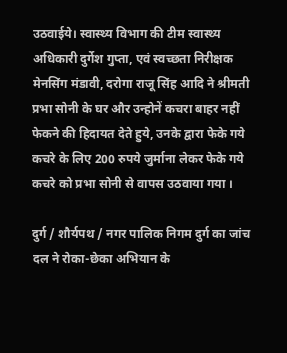उठवाईये। स्वास्थ्य विभाग की टीम स्वास्थ्य अधिकारी दुर्गेश गुप्ता, एवं स्वच्छता निरीक्षक मेनसिंग मंडावी, दरोगा राजू सिंह आदि ने श्रीमती प्रभा सोनी के घर और उन्होनें कचरा बाहर नहीं फेकने की हिदायत देते हुये, उनके द्वारा फेके गये कचरे के लिए 200 रुपये जुर्माना लेकर फेके गये कचरे को प्रभा सोनी से वापस उठवाया गया ।

दुर्ग / शौर्यपथ / नगर पालिक निगम दुर्ग का जांच दल ने रोका-छेका अभियान के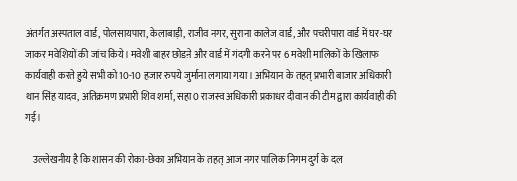अंतर्गत अस्पताल वार्ड, पोलसायपारा, केलाबाड़ी, राजीव नगर, सुराना कालेज वार्ड, और पचरीपारा वार्ड में घर-घर जाकर मवेशियों की जांच किये। मवेशी बाहर छोडऩे और वार्ड में गंदगी करने पर 6 मवेशी मालिकों के खिलाफ कार्यवाही करते हुये सभी को 10-10 हजार रुपये जुर्माना लगाया गया। अभियान के तहत् प्रभारी बाजार अधिकारी थान सिंह यादव, अतिक्रमण प्रभारी शिव शर्मा, सहा0 राजस्व अधिकारी प्रकाधर दीवान की टीम द्वारा कार्यवाही की गई।

    उल्लेखनीय है कि शासन की रोका-छेका अभियान के तहत् आज नगर पालिक निगम दुर्ग के दल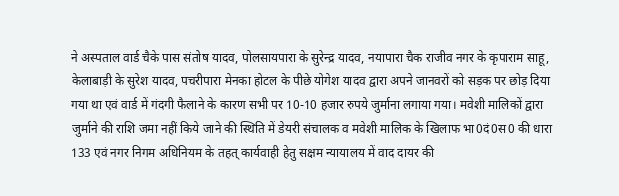ने अस्पताल वार्ड चैके पास संतोष यादव, पोलसायपारा के सुरेन्द्र यादव, नयापारा चैक राजीव नगर के कृपाराम साहू, केलाबाड़ी के सुरेश यादव, पचरीपारा मेनका होटल के पीछे योगेश यादव द्वारा अपने जानवरों को सड़क पर छोड़ दिया गया था एवं वार्ड में गंदगी फैलाने के कारण सभी पर 10-10 हजार रुपये जुर्माना लगाया गया। मवेशी मालिकों द्वारा जुर्माने की राशि जमा नहीं किये जाने की स्थिति में डेयरी संचालक व मवेशी मालिक के खिलाफ भा0दं0स0 की धारा 133 एवं नगर निगम अधिनियम के तहत् कार्यवाही हेतु सक्षम न्यायालय में वाद दायर की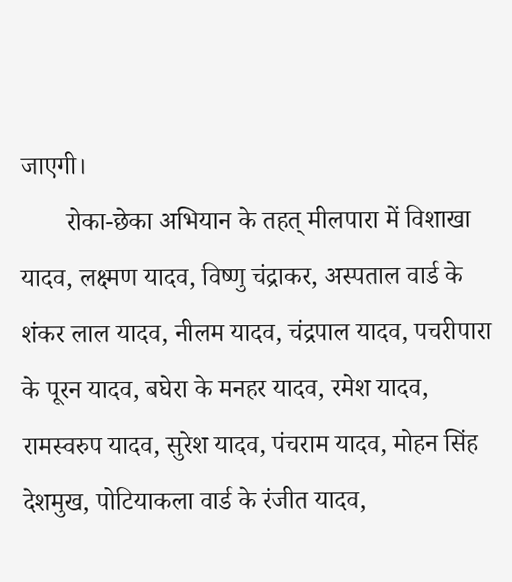जाएगी।
       रोका-छेका अभियान के तहत् मीलपारा में विशाखा यादव, लक्ष्मण यादव, विष्णु चंद्राकर, अस्पताल वार्ड के शंकर लाल यादव, नीलम यादव, चंद्रपाल यादव, पचरीपारा के पूरन यादव, बघेरा के मनहर यादव, रमेश यादव, रामस्वरुप यादव, सुरेश यादव, पंचराम यादव, मोहन सिंह देशमुख, पोटियाकला वार्ड के रंजीत यादव,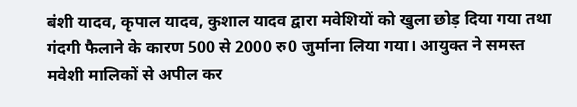बंशी यादव, कृपाल यादव, कुशाल यादव द्वारा मवेशियों को खुला छोड़ दिया गया तथा गंदगी फैलाने के कारण 500 से 2000 रु0 जुर्माना लिया गया। आयुक्त ने समस्त मवेशी मालिकों से अपील कर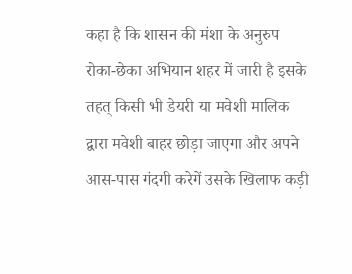कहा है कि शासन की मंशा के अनुरुप रोका-छेका अभियान शहर में जारी है इसके तहत् किसी भी डेयरी या मवेशी मालिक द्वारा मवेशी बाहर छोड़ा जाएगा और अपने आस-पास गंदगी करेगें उसके खिलाफ कड़ी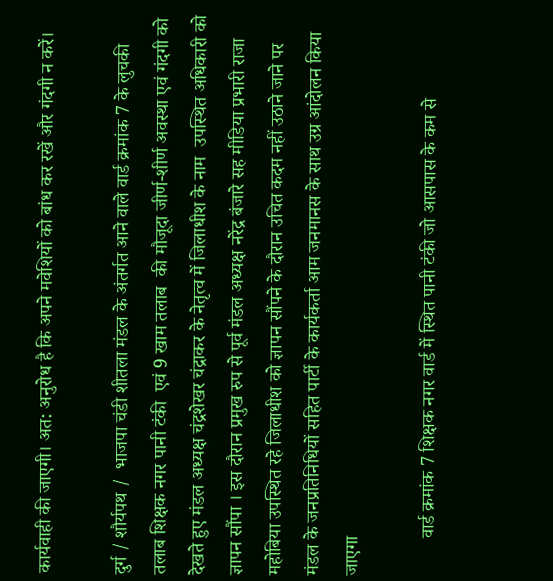कार्यवाही की जाएगी। अत: अनुरोध है कि अपने मवेशियों को बांध कर रखें और गंदगी न करें।

दुर्ग / शौर्यपथ /  भाजपा चंडी शीतला मंडल के अंतर्गत आने वाले वार्ड क्रमांक 7 के लुचकी तलाब शिक्षक नगर पानी टंकी  एवं 9 खाम तलाब  की मौजूदा जीर्ण-शीर्ण अवस्था एवं गंदगी को देखते हुए मंडल अध्यक्ष चंद्रशेखर चंद्राकर के नेतृत्व में जिलाधीश के नाम  उपस्थित अधिकारी को ज्ञापन सौंपा । इस दौरान प्रमुख रुप से पूर्व मंडल अध्यक्ष नरेंद्र बंजारे सह मीडिया प्रभारी राजा महोबिया उपस्थित रहे जिलाधीश को ज्ञापन सौंपने के दौरान उचित कदम नहीं उठाने जाने पर मंडल के जनप्रतिनिधियों सहित पार्टी के कार्यकर्ता आम जनमानस के साथ उग्र आंदोलन किया जाएगा

        वार्ड क्रमांक 7 शिक्षक नगर वार्ड में स्थित पानी टंकी जो आसपास के कम से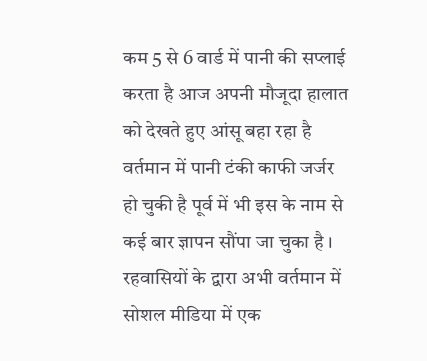कम 5 से 6 वार्ड में पानी की सप्लाई करता है आज अपनी मौजूदा हालात को देखते हुए आंसू बहा रहा है वर्तमान में पानी टंकी काफी जर्जर हो चुकी है पूर्व में भी इस के नाम से कई बार ज्ञापन सौंपा जा चुका है । रहवासियों के द्वारा अभी वर्तमान में सोशल मीडिया में एक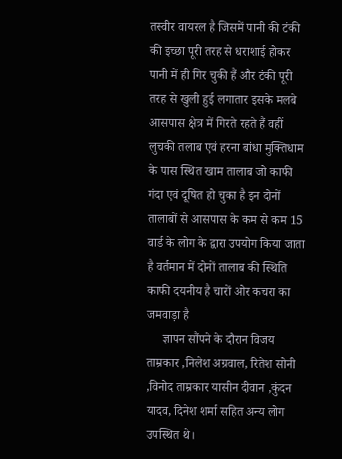तस्वीर वायरल है जिसमें पानी की टंकी की इच्छा पूरी तरह से धराशाई होकर पानी में ही गिर चुकी हैं और टंकी पूरी तरह से खुली हुई लगातार इसके मलबे आसपास क्षेत्र में गिरते रहते हैं वहीं लुचकी तलाब एवं हरना बांधा मुक्तिधाम के पास स्थित खाम तालाब जो काफी गंदा एवं दूषित हो चुका है इन दोनों तालाबों से आसपास के कम से कम 15 वार्ड के लोग के द्वारा उपयोग किया जाता है वर्तमान में दोनों तालाब की स्थिति काफी दयनीय है चारों ओर कचरा का जमवाड़ा है
     ज्ञापन सौंपने के दौरान विजय ताम्रकार ,निलेश अग्रवाल, रितेश सोनी ,विनोद ताम्रकार यासीन दीवान ,कुंदन यादव, दिनेश शर्मा सहित अन्य लोग उपस्थित थे।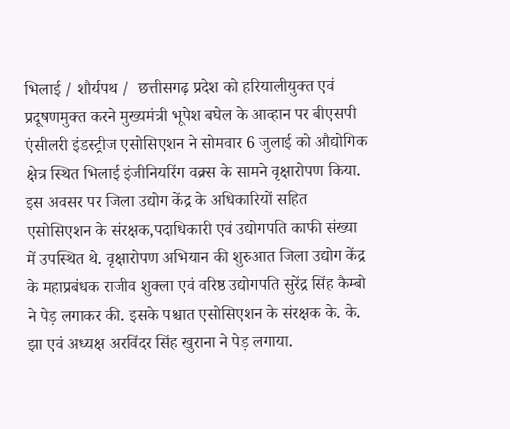भिलाई / शौर्यपथ /  छत्तीसगढ़ प्रदेश को हरियालीयुक्त एवं प्रदूषणमुक्त करने मुख्यमंत्री भूपेश बघेल के आव्हान पर बीएसपी एंसीलरी इंडस्ट्रीज एसोसिएशन ने सोमवार 6 जुलाई को औद्योगिक क्षेत्र स्थित भिलाई इंजीनियरिंग वक्र्स के सामने वृक्षारोपण किया. इस अवसर पर जिला उद्योग केंद्र के अधिकारियों सहित एसोसिएशन के संरक्षक,पदाधिकारी एवं उद्योगपति काफी संख्या में उपस्थित थे. वृक्षारोपण अभियान की शुरुआत जिला उद्योग केंद्र के महाप्रबंधक राजीव शुक्ला एवं वरिष्ठ उद्योगपति सुरेंद्र सिंह कैम्बो ने पेड़ लगाकर की. इसके पश्चात एसोसिएशन के संरक्षक के. के. झा एवं अध्यक्ष अरविंदर सिंह खुराना ने पेड़ लगाया.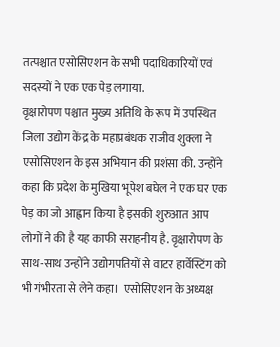तत्पश्चात एसोसिएशन के सभी पदाधिकारियों एवं सदस्यों ने एक एक पेड़ लगाया.
वृक्षारोपण पश्चात मुख्य अतिथि के रूप में उपस्थित जिला उद्योग केंद्र के महाप्रबंधक राजीव शुक्ला ने एसोसिएशन के इस अभियान की प्रशंसा की. उन्होंने कहा कि प्रदेश के मुखिया भूपेश बघेल ने एक घर एक पेड़ का जो आह्वान किया है इसकी शुरुआत आप लोगों ने की है यह काफी सराहनीय है. वृक्षारोपण के साथ-साथ उन्होंने उद्योगपतियों से वाटर हार्वेस्टिंग को भी गंभीरता से लेने कहा।  एसोसिएशन के अध्यक्ष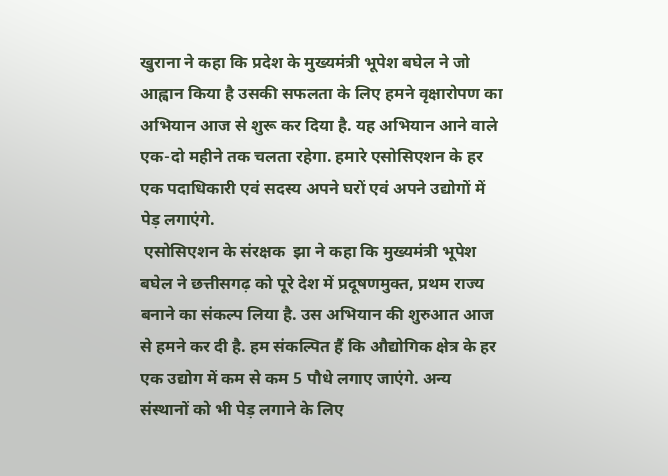खुराना ने कहा कि प्रदेश के मुख्यमंत्री भूपेश बघेल ने जो आह्वान किया है उसकी सफलता के लिए हमने वृक्षारोपण का अभियान आज से शुरू कर दिया है. यह अभियान आने वाले एक-दो महीने तक चलता रहेगा. हमारे एसोसिएशन के हर एक पदाधिकारी एवं सदस्य अपने घरों एवं अपने उद्योगों में पेड़ लगाएंगे.
 एसोसिएशन के संरक्षक  झा ने कहा कि मुख्यमंत्री भूपेश बघेल ने छत्तीसगढ़ को पूरे देश में प्रदूषणमुक्त, प्रथम राज्य बनाने का संकल्प लिया है. उस अभियान की शुरुआत आज से हमने कर दी है. हम संकल्पित हैं कि औद्योगिक क्षेत्र के हर एक उद्योग में कम से कम 5 पौधे लगाए जाएंगे. अन्य संस्थानों को भी पेड़ लगाने के लिए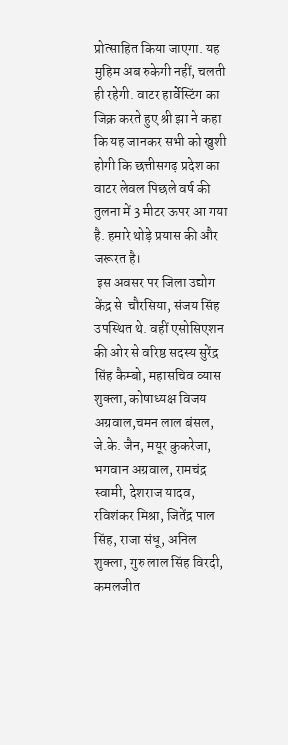प्रोत्साहित किया जाएगा. यह मुहिम अब रुकेगी नहीं, चलती ही रहेगी. वाटर हार्वेस्टिंग का जिक्र करते हुए श्री झा ने कहा कि यह जानकर सभी को खुशी होगी कि छत्तीसगढ़ प्रदेश का वाटर लेवल पिछले वर्ष की तुलना में 3 मीटर ऊपर आ गया है. हमारे थोड़े प्रयास की और जरूरत है।
 इस अवसर पर जिला उद्योग केंद्र से  चौरसिया, संजय सिंह उपस्थित थे. वहीं एसोसिएशन की ओर से वरिष्ठ सदस्य सुरेंद्र सिंह कैम्बो, महासचिव व्यास शुक्ला, कोषाध्यक्ष विजय अग्रवाल,चमन लाल बंसल, जे.के. जैन, मयूर कुकरेजा, भगवान अग्रवाल, रामचंद्र स्वामी, देशराज यादव, रविशंकर मिश्रा, जितेंद्र पाल सिंह, राजा संधू, अनिल शुक्ला, गुरु लाल सिंह विरदी, कमलजीत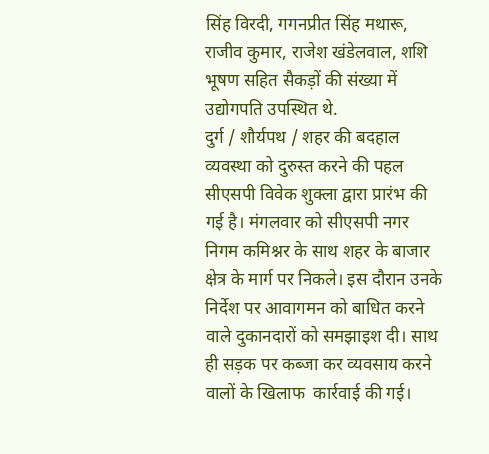सिंह विरदी, गगनप्रीत सिंह मथारू, राजीव कुमार, राजेश खंडेलवाल, शशि भूषण सहित सैकड़ों की संख्या में उद्योगपति उपस्थित थे.
दुर्ग / शौर्यपथ / शहर की बदहाल व्यवस्था को दुरुस्त करने की पहल सीएसपी विवेक शुक्ला द्वारा प्रारंभ की गई है। मंगलवार को सीएसपी नगर निगम कमिश्नर के साथ शहर के बाजार क्षेत्र के मार्ग पर निकले। इस दौरान उनके निर्देश पर आवागमन को बाधित करने वाले दुकानदारों को समझाइश दी। साथ ही सड़क पर कब्जा कर व्यवसाय करने वालों के खिलाफ  कार्रवाई की गई।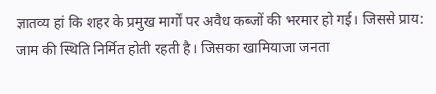ज्ञातव्य हां कि शहर के प्रमुख मार्गों पर अवैध कब्जों की भरमार हो गई। जिससे प्राय: जाम की स्थिति निर्मित होती रहती है। जिसका खामियाजा जनता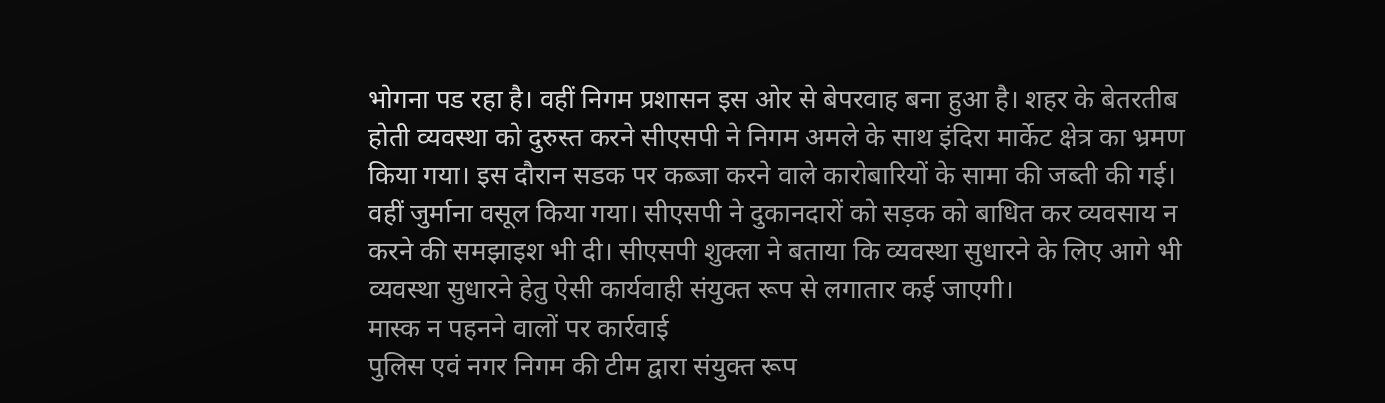भोगना पड रहा है। वहीं निगम प्रशासन इस ओर से बेपरवाह बना हुआ है। शहर के बेतरतीब होती व्यवस्था को दुरुस्त करने सीएसपी ने निगम अमले के साथ इंदिरा मार्केट क्षेत्र का भ्रमण किया गया। इस दौरान सडक पर कब्जा करने वाले कारोबारियों के सामा की जब्ती की गई। वहीं जुर्माना वसूल किया गया। सीएसपी ने दुकानदारों को सड़क को बाधित कर व्यवसाय न करने की समझाइश भी दी। सीएसपी शुक्ला ने बताया कि व्यवस्था सुधारने के लिए आगे भी व्यवस्था सुधारने हेतु ऐसी कार्यवाही संयुक्त रूप से लगातार कई जाएगी।
मास्क न पहनने वालों पर कार्रवाई
पुलिस एवं नगर निगम की टीम द्वारा संयुक्त रूप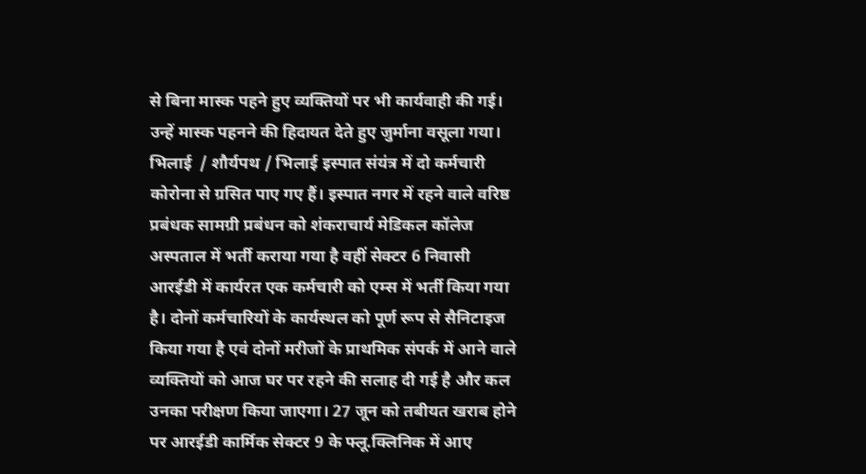से बिना मास्क पहने हुए व्यक्तियों पर भी कार्यवाही की गई। उन्हें मास्क पहनने की हिदायत देते हुए जुर्माना वसूला गया।
भिलाई  / शौर्यपथ / भिलाई इस्पात संयंत्र में दो कर्मचारी कोरोना से ग्रसित पाए गए हैं। इस्पात नगर में रहने वाले वरिष्ठ प्रबंधक सामग्री प्रबंधन को शंकराचार्य मेडिकल कॉलेज अस्पताल में भर्ती कराया गया है वहीं सेक्टर 6 निवासी आरईडी में कार्यरत एक कर्मचारी को एम्स में भर्ती किया गया है। दोनों कर्मचारियों के कार्यस्थल को पूर्ण रूप से सैनिटाइज किया गया है एवं दोनों मरीजों के प्राथमिक संपर्क में आने वाले व्यक्तियों को आज घर पर रहने की सलाह दी गई है और कल उनका परीक्षण किया जाएगा। 27 जून को तबीयत खराब होने पर आरईडी कार्मिक सेक्टर 9 के फ्लू.क्लिनिक में आए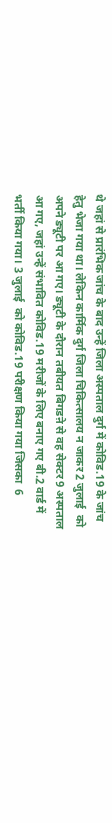थे जहां से प्रारंभिक जांच के बाद उन्हें जिला अस्पताल दुर्ग में कोविड.19 के जांच हेतु भेजा गया था। लेकिन कार्मिक दुर्ग जिला चिकित्सालय न जाकर 2 जुलाई  को अपने ड्यूटी पर आ गए। ड्यूटी के दौरान तबीयत बिगडऩे से वह सेक्टर 9 अस्पताल आ गए, जहां उन्हें संभावित कोविड.19 मरीजों के लिए बनाए गए बी.2 वार्ड में भर्ती किया गया। 3 जुलाई  को कोविड.19 परीक्षण किया गया जिसका  6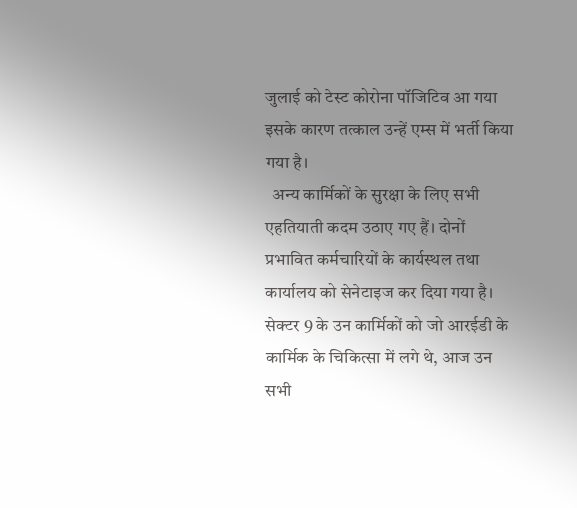जुलाई को टेस्ट कोरोना पॉजिटिव आ गया इसके कारण तत्काल उन्हें एम्स में भर्ती किया गया है।
  अन्य कार्मिकों के सुरक्षा के लिए सभी एहतियाती कदम उठाए गए हैं। दोनों प्रभावित कर्मचारियों के कार्यस्थल तथा कार्यालय को सेनेटाइज कर दिया गया है। सेक्टर 9 के उन कार्मिकों को जो आरईडी के कार्मिक के चिकित्सा में लगे थे, आज उन सभी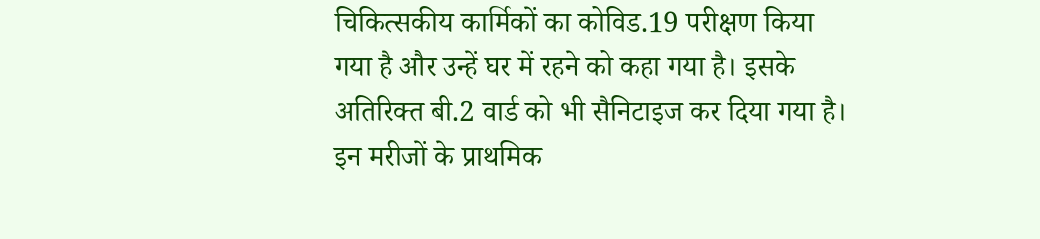चिकित्सकीय कार्मिकों का कोविड.19 परीक्षण किया गया है और उन्हें घर में रहने को कहा गया है। इसके अतिरिक्त बी.2 वार्ड को भी सैनिटाइज कर दिया गया है। इन मरीजों के प्राथमिक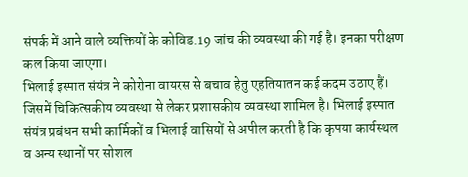संपर्क में आने वाले व्यक्तियों के कोविड.19 जांच की व्यवस्था की गई है। इनका परीक्षण कल किया जाएगा।
भिलाई इस्पात संयंत्र ने कोरोना वायरस से बचाव हेतु एहतियातन कई कदम उठाए हैं। जिसमें चिकित्सकीय व्यवस्था से लेकर प्रशासकीय व्यवस्था शामिल है। भिलाई इस्पात संयंत्र प्रबंधन सभी कार्मिकों व भिलाई वासियों से अपील करती है कि कृपया कार्यस्थल व अन्य स्थानों पर सोशल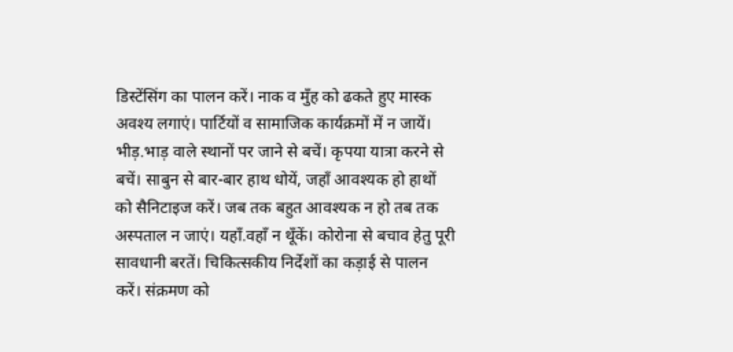डिस्टेंसिंग का पालन करें। नाक व मुँह को ढकते हुए मास्क अवश्य लगाएं। पार्टियों व सामाजिक कार्यक्रमों में न जायें। भीड़.भाड़ वाले स्थानों पर जाने से बचें। कृपया यात्रा करने से बचें। साबुन से बार-बार हाथ धोयें, जहाँ आवश्यक हो हाथों को सैनिटाइज करें। जब तक बहुत आवश्यक न हो तब तक अस्पताल न जाएं। यहाँ.वहाँ न थूँकें। कोरोना से बचाव हेतु पूरी सावधानी बरतें। चिकित्सकीय निर्देशों का कड़ाई से पालन करें। संक्रमण को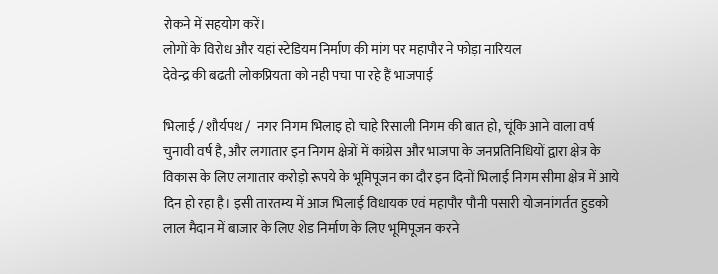रोकने में सहयोग करें।
लोगों के विरोध और यहां स्टेडियम निर्माण की मांग पर महापौर ने फोड़ा नारियल
देवेन्द्र की बढती लोकप्रियता को नही पचा पा रहे हैं भाजपाई

भिलाई / शौर्यपथ /  नगर निगम भिलाइ हो चाहे रिसाली निगम की बात हो, चूंकि आने वाला वर्ष चुनावी वर्ष है, और लगातार इन निगम क्षेत्रों में कांग्रेस और भाजपा के जनप्रतिनिधियों द्वारा क्षेत्र के विकास के लिए लगातार करोड़ो रूपये के भूमिपूजन का दौर इन दिनों भिलाई निगम सीमा क्षेत्र में आये दिन हो रहा है। इसी तारतम्य में आज भिलाई विधायक एवं महापौर पौनी पसारी योजनांगर्तत हुडको लाल मैदान में बाजार के लिए शेड निर्माण के लिए भूमिपूजन करने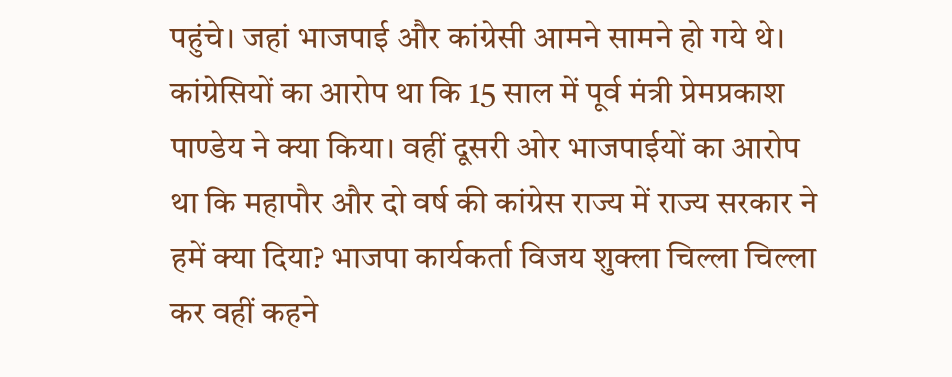पहुंचे। जहां भाजपाई और कांग्रेसी आमने सामने हो गये थे।  कांग्रेसियों का आरोप था कि 15 साल में पूर्व मंत्री प्रेमप्रकाश पाण्डेय ने क्या किया। वहीं दूसरी ओर भाजपाईयों का आरोप था कि महापौर और दो वर्ष की कांग्रेस राज्य में राज्य सरकार ने हमें क्या दिया? भाजपा कार्यकर्ता विजय शुक्ला चिल्ला चिल्ला कर वहीं कहने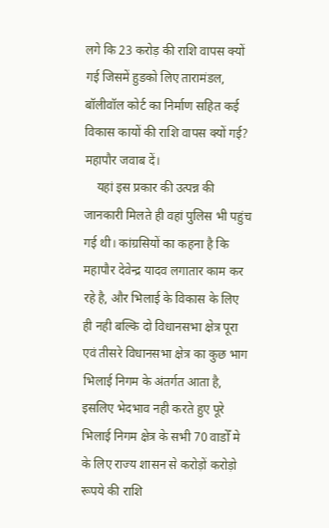लगे कि 23 करोड़ की राशि वापस क्यों गई जिसमें हुडको लिए तारामंडल, बॉलीवॉल कोर्ट का निर्माण सहित कई विकास कायों की राशि वापस क्यों गई? महापौर जवाब दें।
    यहां इस प्रकार की उत्पन्न की जानकारी मिलते ही वहां पुलिस भी पहुंच गई थी। कांग्रसियों का कहना है कि महापौर देवेन्द्र यादव लगातार काम कर रहे है, और भिलाई के विकास के लिए ही नही बल्कि दो विधानसभा क्षेत्र पूरा एवं तीसरे विधानसभा क्षेत्र का कुछ भाग भिलाई निगम के अंतर्गत आता है, इसलिए भेदभाव नही करते हुए पूरे भिलाई निगम क्षेत्र के सभी 70 वाडोँ मे के लिए राज्य शासन से करोड़ों करोड़ो रूपये की राशि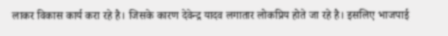लाकर विकास कार्य करा रहे है। जिसके कारण देवेन्द्र यादव लगातार लोकप्रिय होते जा रहे है। इसलिए भाजपाई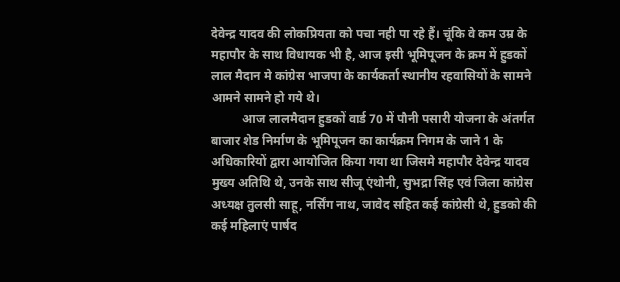देवेन्द्र यादव की लोकप्रियता को पचा नही पा रहे हैं। चूंकि वे कम उम्र के महापौर के साथ विधायक भी है, आज इसी भूमिपूजन के क्रम में हुडकों लाल मैदान मे कांग्रेस भाजपा के कार्यकर्ता स्थानीय रहवासियों के सामने आमने सामने हो गये थे।
          आज लालमैदान हुडकों वार्ड 70 में पौनी पसारी योजना के अंतर्गत बाजार शेड निर्माण के भूमिपूजन का कार्यक्रम निगम के जाने 1 के अधिकारियों द्वारा आयोजित किया गया था जिसमे महापौर देवेन्द्र यादव मुख्य अतिथि थे, उनके साथ सीजू एंथोनी, सुभद्रा सिंह एवं जिला कांग्रेस अध्यक्ष तुलसी साहू, नर्सिंग नाथ, जावेद सहित कई कांग्रेसी थे, हुडको की कई महिलाएं पार्षद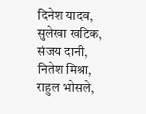दिनेश यादव, सुलेखा खटिक, संजय दानी, नितेश मिश्रा, राहुल भोसले,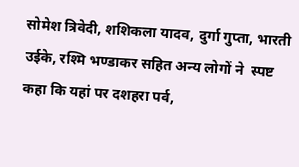सोमेश त्रिवेदी, शशिकला यादव, दुर्गा गुप्ता, भारती उईके, रश्मि भण्डाकर सहित अन्य लोगों ने  स्पष्ट कहा कि यहां पर दशहरा पर्व,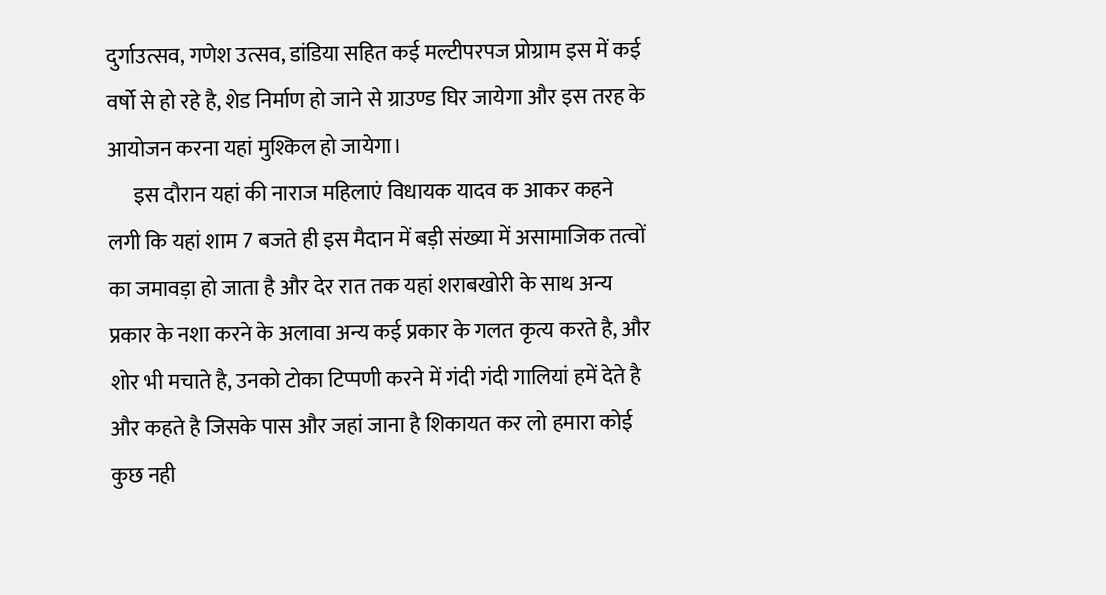दुर्गाउत्सव, गणेश उत्सव, डांडिया सहित कई मल्टीपरपज प्रोग्राम इस में कई वर्षो से हो रहे है, शेड निर्माण हो जाने से ग्राउण्ड घिर जायेगा और इस तरह के आयोजन करना यहां मुश्किल हो जायेगा।
      इस दौरान यहां की नाराज महिलाएं विधायक यादव क आकर कहने लगी कि यहां शाम 7 बजते ही इस मैदान में बड़ी संख्या में असामाजिक तत्वों का जमावड़ा हो जाता है और देर रात तक यहां शराबखोरी के साथ अन्य प्रकार के नशा करने के अलावा अन्य कई प्रकार के गलत कृत्य करते है, और शोर भी मचाते है, उनको टोका टिप्पणी करने में गंदी गंदी गालियां हमें देते है और कहते है जिसके पास और जहां जाना है शिकायत कर लो हमारा कोई कुछ नही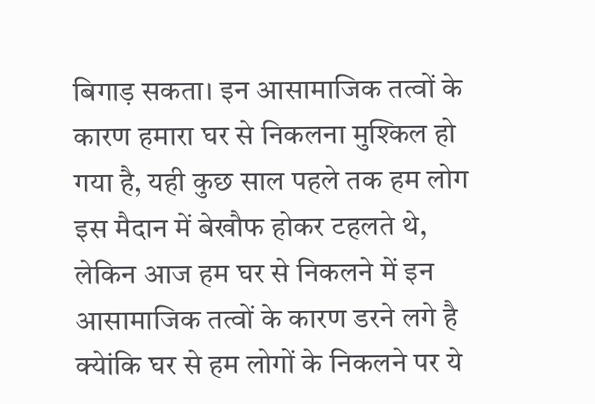बिगाड़ सकता। इन आसामाजिक तत्वों के कारण हमारा घर से निकलना मुश्किल हो गया है, यही कुछ साल पहले तक हम लोग इस मैदान में बेखौफ होकर टहलते थे, लेकिन आज हम घर से निकलने में इन आसामाजिक तत्वों के कारण डरने लगे है क्येांकि घर से हम लोगों के निकलने पर ये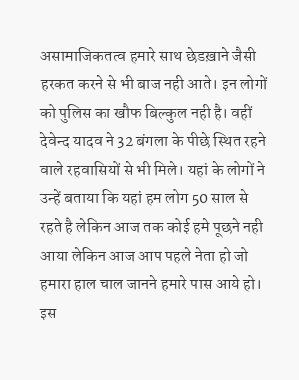असामाजिकतत्व हमारे साथ छेडख़ाने जैसी हरकत करने से भी बाज नही आते। इन लोगों को पुलिस का खौफ बिल्कुल नही है। वहीं देवेन्द यादव ने 32 बंगला के पीछे स्थित रहने वाले रहवासियों से भी मिले। यहां के लोगों ने उन्हें बताया कि यहां हम लोग 50 साल से रहते है लेकिन आज तक कोई हमे पूछने नही आया लेकिन आज आप पहले नेता हो जो हमारा हाल चाल जानने हमारे पास आये हो। इस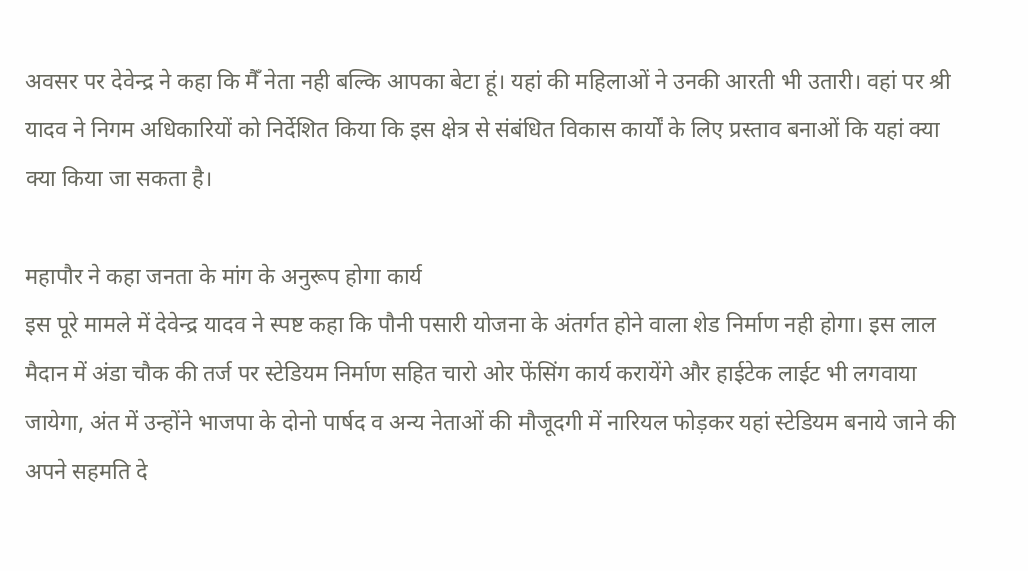अवसर पर देवेन्द्र ने कहा कि मैँ नेता नही बल्कि आपका बेटा हूं। यहां की महिलाओं ने उनकी आरती भी उतारी। वहां पर श्री यादव ने निगम अधिकारियों को निर्देशित किया कि इस क्षेत्र से संबंधित विकास कार्यों के लिए प्रस्ताव बनाओं कि यहां क्या क्या किया जा सकता है।

महापौर ने कहा जनता के मांग के अनुरूप होगा कार्य
इस पूरे मामले में देवेन्द्र यादव ने स्पष्ट कहा कि पौनी पसारी योजना के अंतर्गत होने वाला शेड निर्माण नही होगा। इस लाल मैदान में अंडा चौक की तर्ज पर स्टेडियम निर्माण सहित चारो ओर फेंसिंग कार्य करायेंगे और हाईटेक लाईट भी लगवाया जायेगा, अंत में उन्होंने भाजपा के दोनो पार्षद व अन्य नेताओं की मौजूदगी में नारियल फोड़कर यहां स्टेडियम बनाये जाने की अपने सहमति दे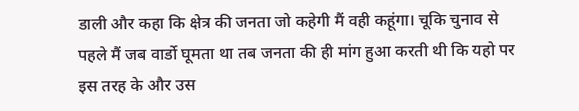डाली और कहा कि क्षेत्र की जनता जो कहेगी मैं वही कहूंगा। चूकि चुनाव से पहले मैं जब वार्डो घूमता था तब जनता की ही मांग हुआ करती थी कि यहो पर इस तरह के और उस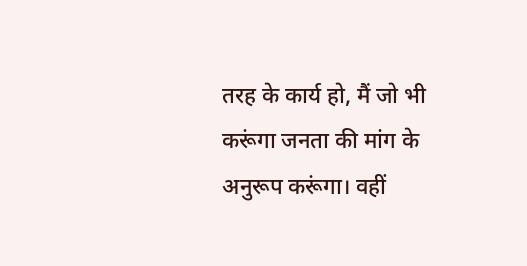तरह के कार्य हो, मैं जो भी करूंगा जनता की मांग के अनुरूप करूंगा। वहीं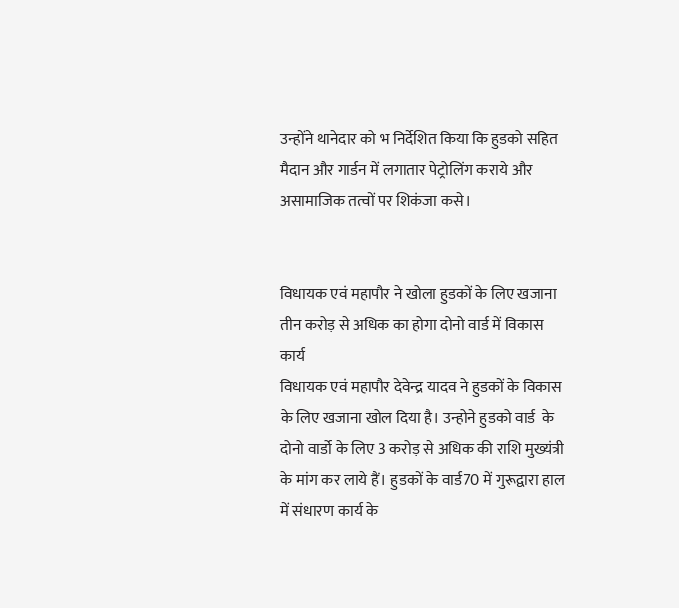उन्होंने थानेदार को भ निर्देशित किया कि हुडको सहित मैदान और गार्डन में लगातार पेट्रोलिंग कराये और असामाजिक तत्वों पर शिकंजा कसे।


विधायक एवं महापौर ने खोला हुडकों के लिए खजाना
तीन करोड़ से अधिक का होगा दोनो वार्ड में विकास कार्य
विधायक एवं महापौर देवेन्द्र यादव ने हुडकों के विकास के लिए खजाना खोल दिया है। उन्होने हुडको वार्ड  के दोनो वार्डो के लिए 3 करोड़ से अधिक की राशि मुख्यंत्री के मांग कर लाये हैं। हुडकों के वार्ड70 में गुरूद्वारा हाल में संधारण कार्य के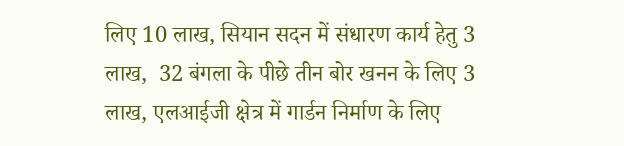लिए 10 लाख, सियान सदन में संधारण कार्य हेतु 3 लाख,  32 बंगला के पीछे तीन बोर खनन के लिए 3 लाख, एलआईजी क्षेत्र में गार्डन निर्माण के लिए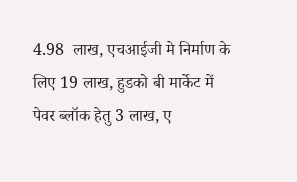4.98  लाख, एचआईजी मे निर्माण के लिए 19 लाख, हुडको बी मार्केट में पेवर ब्लॉक हेतु 3 लाख, ए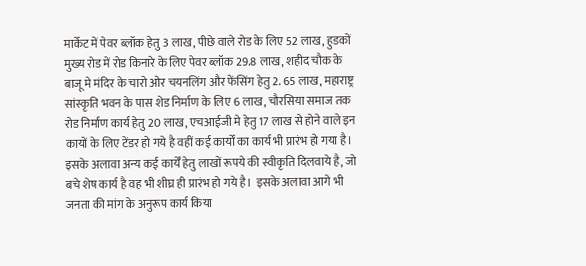मार्केट में पेवर ब्लॉक हेतु 3 लाख, पीछे वाले रोड के लिए 52 लाख, हुडकों मुख्य रोड में रोड किनारे के लिए पेवर ब्लॉक 29.8 लाख, शहीद चौक के बाजू मे मंदिर के चारो ओर चयनलिंग और फेंसिंग हेतु 2. 65 लाख, महाराष्ट्र सांस्कृति भवन के पास शेड निर्माण के लिए 6 लाख, चौरसिया समाज तक रोड निर्माण कार्य हेतु 20 लाख, एचआईजी मे हेतु 17 लाख से होने वाले इन कायों के लिए टेंडर हो गये है वहीं कई कार्यों का कार्य भी प्रारंभ हो गया है। इसके अलावा अन्य कई कार्येँ हेतु लाखों रूपये की स्वीकृति दिलवाये है, जो बचे शेष कार्य है वह भी शीघ्र ही प्रारंभ हो गये है।  इसके अलावा आगे भी जनता की मांग के अनुरूप कार्य किया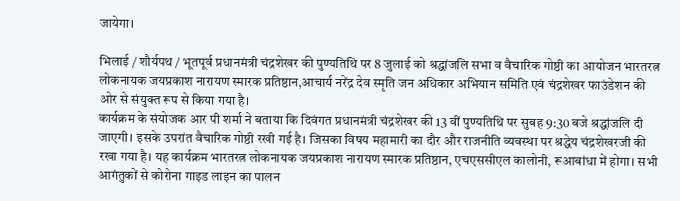जायेगा।

भिलाई / शौर्यपथ / भूतपूर्व प्रधानमंत्री चंद्रशेखर की पुण्यतिथि पर 8 जुलाई को श्रद्धांजलि सभा व वैचारिक गोष्ठी का आयोजन भारतरत्न लोकनायक जयप्रकाश नारायण स्मारक प्रतिष्ठान,आचार्य नरेंद्र देव स्मृति जन अधिकार अभियान समिति एवं चंद्रशेखर फाउंडेशन की ओर से संयुक्त रूप से किया गया है।
कार्यक्रम के संयोजक आर पी शर्मा ने बताया कि दिवंगत प्रधानमंत्री चंद्रशेखर की 13 वीं पुण्यतिथि पर सुबह 9:30 बजे श्रद्धांजलि दी जाएगी। इसके उपरांत वैचारिक गोष्ठी रखी गई है। जिसका विषय महामारी का दौर और राजनीति व्यवस्था पर श्रद्धेय चंद्रशेखरजी की रखा गया है। यह कार्यक्रम भारतरत्न लोकनायक जयप्रकाश नारायण स्मारक प्रतिष्ठान, एचएससीएल कालोनी, रूआबांधा में होगा। सभी आगंतुकों से कोरोना गाइड लाइन का पालन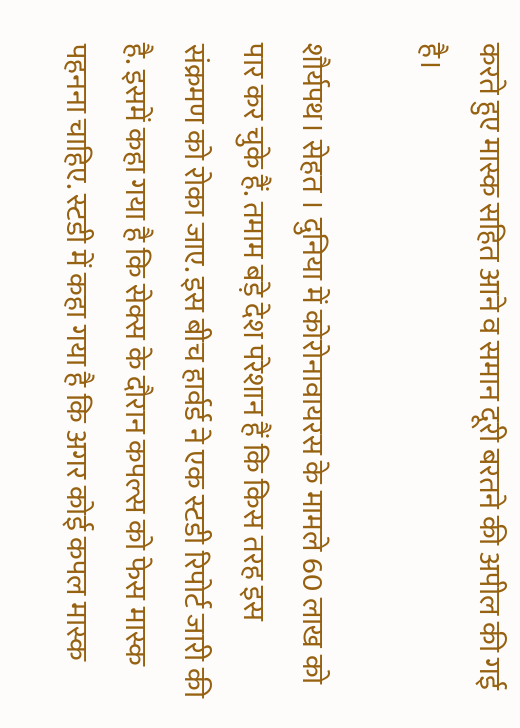करते हुए मास्क सहित आने व समान दूरी बरतने की अपील की गई है।

शौर्यपथ। सेहत । दुनिया में कोरोनावायरस के मामले 60 लाख को पार कर चुके हैं. तमाम बड़े देश परेशान हैं कि किस तरह इस संक्रमण को रोका जाए. इस बीच हार्वर्ड ने एक स्टडी रिपोर्ट जारी की है. इसमें कहा गया है कि सेक्स के दौरान कपल्स को फेस मास्क पहनना चाहिए. स्टडी में कहा गया है कि अगर कोई कपल मास्क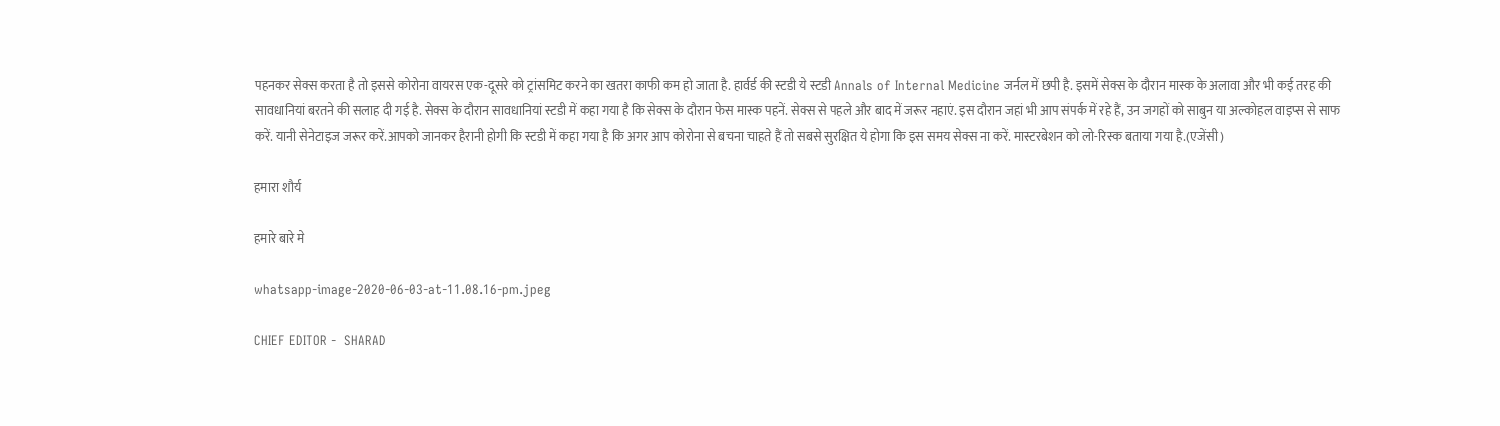पहनकर सेक्स करता है तो इससे कोरोना वायरस एक-दूसरे को ट्रांसमिट करने का खतरा काफी कम हो जाता है. हार्वर्ड की स्टडी ये स्टडी Annals of Internal Medicine जर्नल में छपी है. इसमें सेक्स के दौरान मास्क के अलावा और भी कई तरह की सावधानियां बरतने की सलाह दी गई है. सेक्स के दौरान सावधानियां स्टडी में कहा गया है कि सेक्स के दौरान फेस मास्क पहनें. सेक्स से पहले और बाद में जरूर नहाएं. इस दौरान जहां भी आप संपर्क में रहे हैं, उन जगहों को साबुन या अल्कोहल वाइप्स से साफ करें. यानी सेनेटाइज जरूर करें.आपको जानकर हैरानी होगी कि स्टडी में कहा गया है कि अगर आप कोरोना से बचना चाहते हैं तो सबसे सुरक्षित ये होगा कि इस समय सेक्स ना करें. मास्टरबेशन को लो-रिस्क बताया गया है.(एजेंसी)

हमारा शौर्य

हमारे बारे मे

whatsapp-image-2020-06-03-at-11.08.16-pm.jpeg

CHIEF EDITOR -  SHARAD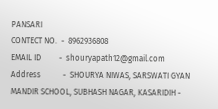PANSARI
CONTECT NO.  -  8962936808
EMAIL ID         -  shouryapath12@gmail.com
Address           -  SHOURYA NIWAS, SARSWATI GYAN MANDIR SCHOOL, SUBHASH NAGAR, KASARIDIH -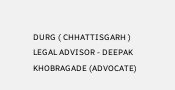DURG ( CHHATTISGARH )
LEGAL ADVISOR - DEEPAK KHOBRAGADE (ADVOCATE)